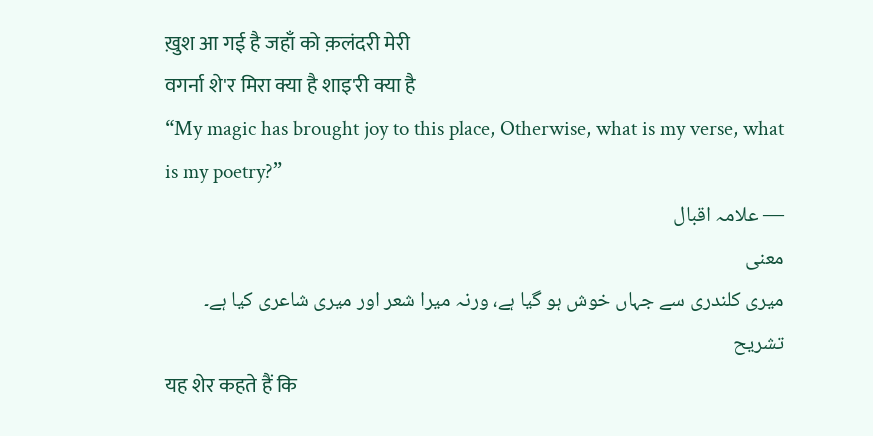ख़ुश आ गई है जहाँ को क़लंदरी मेरी
वगर्ना शे'र मिरा क्या है शाइ'री क्या है
“My magic has brought joy to this place, Otherwise, what is my verse, what is my poetry?”
— علامہ اقبال
معنی
میری کلندری سے جہاں خوش ہو گیا ہے، ورنہ میرا شعر اور میری شاعری کیا ہے۔
تشریح
यह शेर कहते हैं कि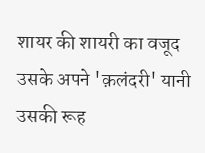शायर की शायरी का वजूद उसके अपने 'क़लंदरी' यानी उसकी रूह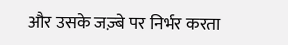और उसके जज़्बे पर निर्भर करता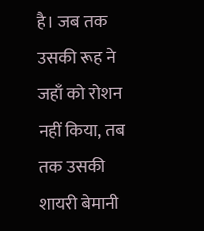है। जब तक उसकी रूह ने जहाँ को रोशन नहीं किया, तब तक उसकी शायरी बेमानी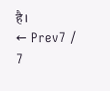है।
← Prev7 / 7